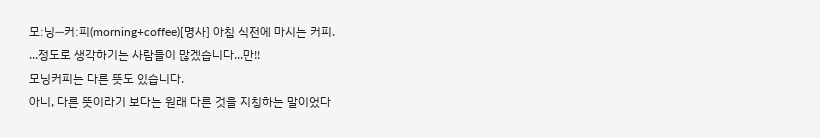모ː닝―커ː피(morning+coffee)[명사] 아침 식전에 마시는 커피.
...정도로 생각하기는 사람들이 많겠습니다...만!!
모닝커피는 다른 뜻도 있습니다.
아니, 다른 뜻이라기 보다는 원래 다른 것을 지칭하는 말이었다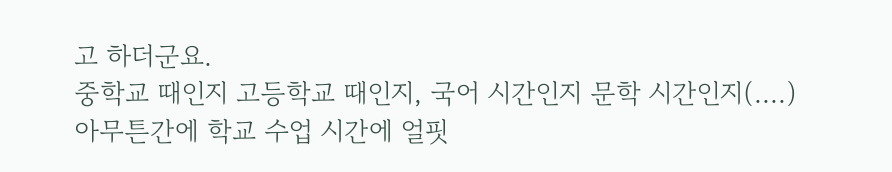고 하더군요.
중학교 때인지 고등학교 때인지, 국어 시간인지 문학 시간인지(....)
아무튼간에 학교 수업 시간에 얼핏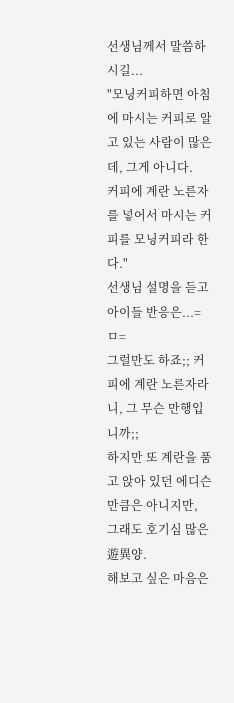선생님께서 말씀하시길...
"모닝커피하면 아침에 마시는 커피로 알고 있는 사람이 많은데, 그게 아니다.
커피에 계란 노른자를 넣어서 마시는 커피를 모닝커피라 한다."
선생님 설명을 듣고 아이들 반응은...=ㅁ=
그럴만도 하죠;; 커피에 계란 노른자라니, 그 무슨 만행입니까;;
하지만 또 계란을 품고 앉아 있던 에디슨만큼은 아니지만,
그래도 호기심 많은 遊異양.
해보고 싶은 마음은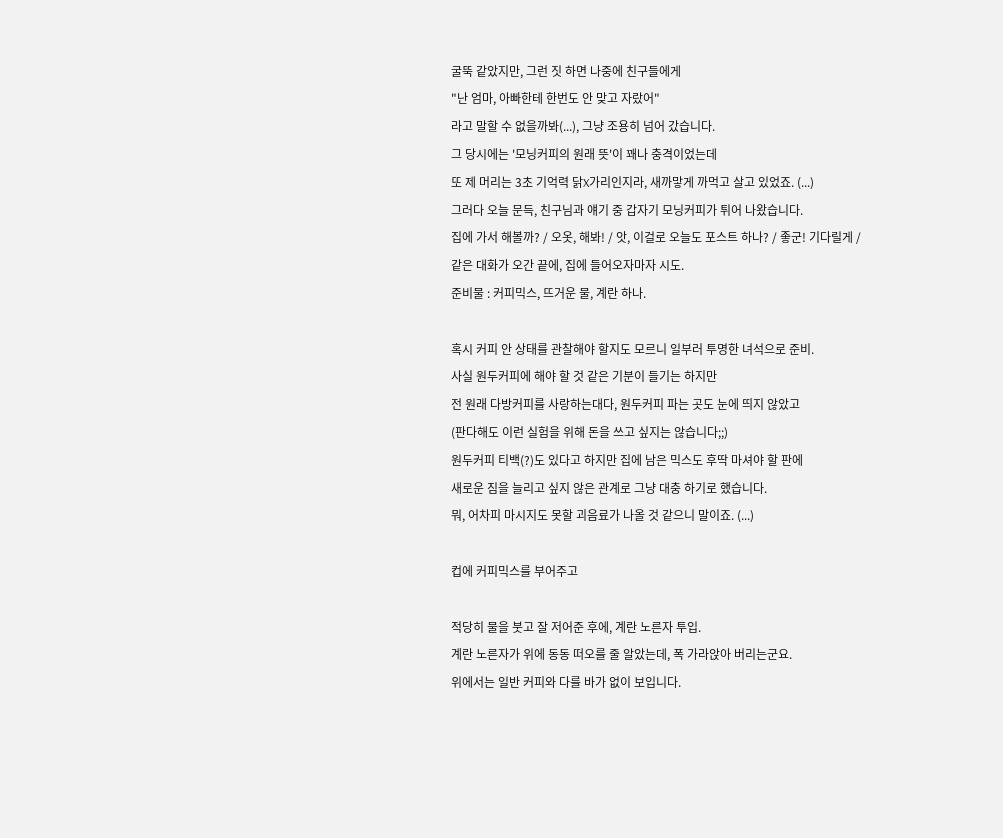굴뚝 같았지만, 그런 짓 하면 나중에 친구들에게
"난 엄마, 아빠한테 한번도 안 맞고 자랐어"
라고 말할 수 없을까봐(...), 그냥 조용히 넘어 갔습니다.
그 당시에는 '모닝커피의 원래 뜻'이 꽤나 충격이었는데
또 제 머리는 3초 기억력 닭X가리인지라, 새까맣게 까먹고 살고 있었죠. (...)
그러다 오늘 문득, 친구님과 얘기 중 갑자기 모닝커피가 튀어 나왔습니다.
집에 가서 해볼까? / 오옷, 해봐! / 앗, 이걸로 오늘도 포스트 하나? / 좋군! 기다릴게 /
같은 대화가 오간 끝에, 집에 들어오자마자 시도.
준비물 : 커피믹스, 뜨거운 물, 계란 하나.

혹시 커피 안 상태를 관찰해야 할지도 모르니 일부러 투명한 녀석으로 준비.
사실 원두커피에 해야 할 것 같은 기분이 들기는 하지만
전 원래 다방커피를 사랑하는대다, 원두커피 파는 곳도 눈에 띄지 않았고
(판다해도 이런 실험을 위해 돈을 쓰고 싶지는 않습니다;;)
원두커피 티백(?)도 있다고 하지만 집에 남은 믹스도 후딱 마셔야 할 판에
새로운 짐을 늘리고 싶지 않은 관계로 그냥 대충 하기로 했습니다.
뭐, 어차피 마시지도 못할 괴음료가 나올 것 같으니 말이죠. (...)

컵에 커피믹스를 부어주고

적당히 물을 붓고 잘 저어준 후에, 계란 노른자 투입.
계란 노른자가 위에 동동 떠오를 줄 알았는데, 폭 가라앉아 버리는군요.
위에서는 일반 커피와 다를 바가 없이 보입니다.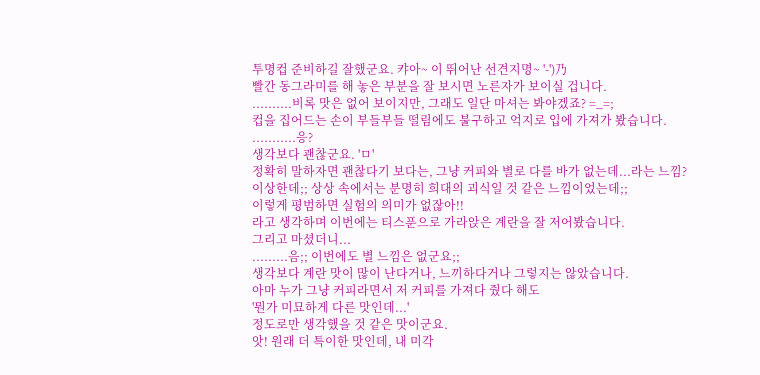투명컵 준비하길 잘했군요. 캬아~ 이 뛰어난 선견지명~ '-')乃
빨간 동그라미를 해 놓은 부분을 잘 보시면 노른자가 보이실 겁니다.
..........비록 맛은 없어 보이지만, 그래도 일단 마셔는 봐야겠죠? =_=;
컵을 집어드는 손이 부들부들 떨림에도 불구하고 억지로 입에 가져가 봤습니다.
...........응?
생각보다 괜찮군요. 'ㅁ'
정확히 말하자면 괜찮다기 보다는, 그냥 커피와 별로 다를 바가 없는데...라는 느낌?
이상한데;; 상상 속에서는 분명히 희대의 괴식일 것 같은 느낌이었는데;;
이렇게 평범하면 실험의 의미가 없잖아!!
라고 생각하며 이번에는 티스푼으로 가라앉은 계란을 잘 저어봤습니다.
그리고 마셨더니...
.........음;; 이번에도 별 느낌은 없군요;;
생각보다 계란 맛이 많이 난다거나, 느끼하다거나 그렇지는 않았습니다.
아마 누가 그냥 커피라면서 저 커피를 가져다 줬다 해도
'뭔가 미묘하게 다른 맛인데...'
정도로만 생각했을 것 같은 맛이군요.
앗! 원래 더 특이한 맛인데, 내 미각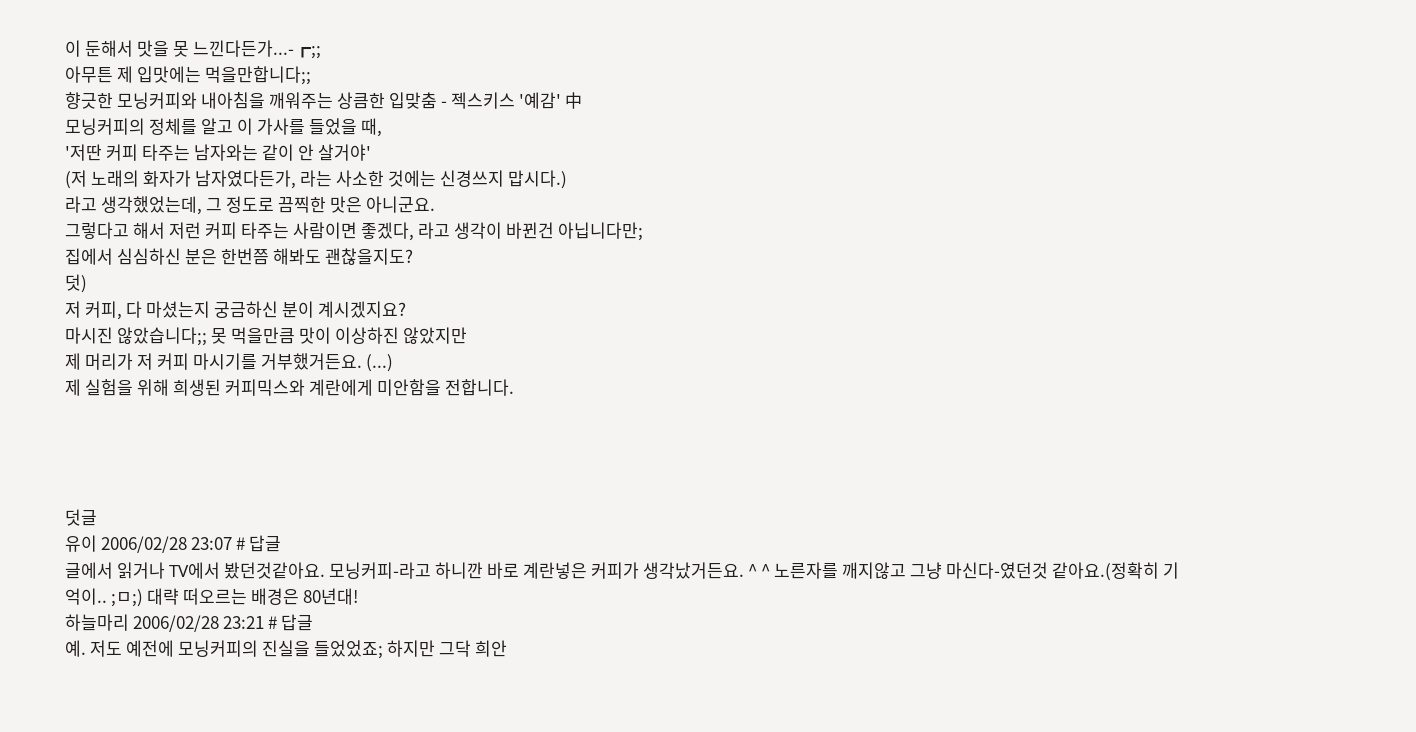이 둔해서 맛을 못 느낀다든가...-┏;;
아무튼 제 입맛에는 먹을만합니다;;
향긋한 모닝커피와 내아침을 깨워주는 상큼한 입맞춤 - 젝스키스 '예감' 中
모닝커피의 정체를 알고 이 가사를 들었을 때,
'저딴 커피 타주는 남자와는 같이 안 살거야'
(저 노래의 화자가 남자였다든가, 라는 사소한 것에는 신경쓰지 맙시다.)
라고 생각했었는데, 그 정도로 끔찍한 맛은 아니군요.
그렇다고 해서 저런 커피 타주는 사람이면 좋겠다, 라고 생각이 바뀐건 아닙니다만;
집에서 심심하신 분은 한번쯤 해봐도 괜찮을지도?
덧)
저 커피, 다 마셨는지 궁금하신 분이 계시겠지요?
마시진 않았습니다;; 못 먹을만큼 맛이 이상하진 않았지만
제 머리가 저 커피 마시기를 거부했거든요. (...)
제 실험을 위해 희생된 커피믹스와 계란에게 미안함을 전합니다.




덧글
유이 2006/02/28 23:07 # 답글
글에서 읽거나 TV에서 봤던것같아요. 모닝커피-라고 하니깐 바로 계란넣은 커피가 생각났거든요. ^ ^ 노른자를 깨지않고 그냥 마신다-였던것 같아요.(정확히 기억이.. ;ㅁ;) 대략 떠오르는 배경은 80년대!
하늘마리 2006/02/28 23:21 # 답글
예. 저도 예전에 모닝커피의 진실을 들었었죠; 하지만 그닥 희안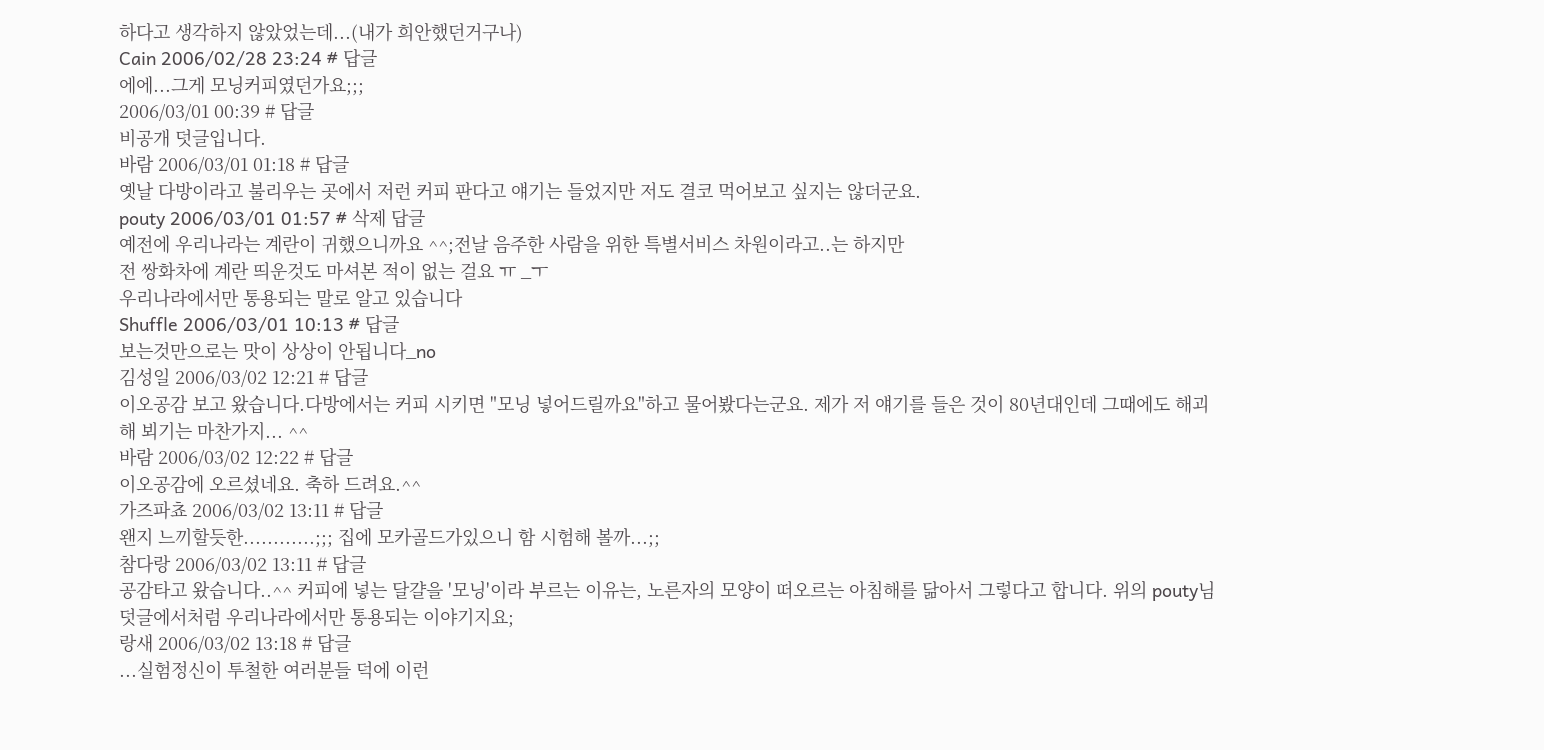하다고 생각하지 않았었는데...(내가 희안했던거구나)
Cain 2006/02/28 23:24 # 답글
에에...그게 모닝커피였던가요;;;
2006/03/01 00:39 # 답글
비공개 덧글입니다.
바람 2006/03/01 01:18 # 답글
옛날 다방이라고 불리우는 곳에서 저런 커피 판다고 얘기는 들었지만 저도 결코 먹어보고 싶지는 않더군요.
pouty 2006/03/01 01:57 # 삭제 답글
예전에 우리나라는 계란이 귀했으니까요 ^^;전날 음주한 사람을 위한 특별서비스 차원이라고..는 하지만
전 쌍화차에 계란 띄운것도 마셔본 적이 없는 걸요 ㅠ _ㅜ
우리나라에서만 통용되는 말로 알고 있습니다
Shuffle 2006/03/01 10:13 # 답글
보는것만으로는 맛이 상상이 안됩니다_no
김성일 2006/03/02 12:21 # 답글
이오공감 보고 왔습니다.다방에서는 커피 시키면 "모닝 넣어드릴까요"하고 물어봤다는군요. 제가 저 얘기를 들은 것이 80년대인데 그때에도 해괴해 뵈기는 마찬가지... ^^
바람 2006/03/02 12:22 # 답글
이오공감에 오르셨네요. 축하 드려요.^^
가즈파쵸 2006/03/02 13:11 # 답글
왠지 느끼할듯한............;;; 집에 모카골드가있으니 함 시험해 볼까...;;
참다랑 2006/03/02 13:11 # 답글
공감타고 왔습니다..^^ 커피에 넣는 달걀을 '모닝'이라 부르는 이유는, 노른자의 모양이 떠오르는 아침해를 닮아서 그렇다고 합니다. 위의 pouty님 덧글에서처럼 우리나라에서만 통용되는 이야기지요;
랑새 2006/03/02 13:18 # 답글
...실험정신이 투철한 여러분들 덕에 이런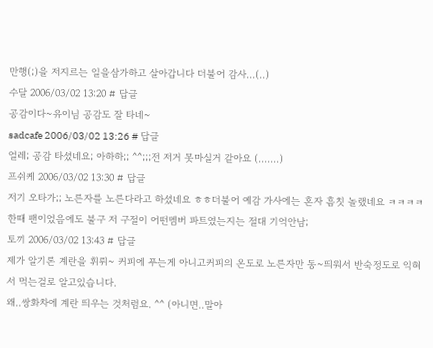만행(;)을 저지르는 일을삼가하고 살아갑니다 더불어 감사...(..)
수달 2006/03/02 13:20 # 답글
공감이다~유이님 공감도 잘 타네~
sadcafe 2006/03/02 13:26 # 답글
얼레; 공감 타셨네요; 아하하;; ^^;;;전 저거 못마실거 같아요 (.......)
프쉬케 2006/03/02 13:30 # 답글
저기 오타가;; 노른자를 노른다라고 하셨네요 ㅎㅎ더불어 예감 가사에는 혼자 흠칫 놀랬네요 ㅋㅋㅋㅋ
한때 팬이었음에도 불구 저 구절이 어떤멤버 파트였는지는 절대 기억안남;
토끼 2006/03/02 13:43 # 답글
제가 알기론 계란을 휘뤼~ 커피에 푸는게 아니고커피의 온도로 노른자만 동~띄워서 반숙정도로 익혀서 먹는걸로 알고있습니다.
왜..쌍화차에 계란 띄우는 것처럼요. ^^ (아니면..말아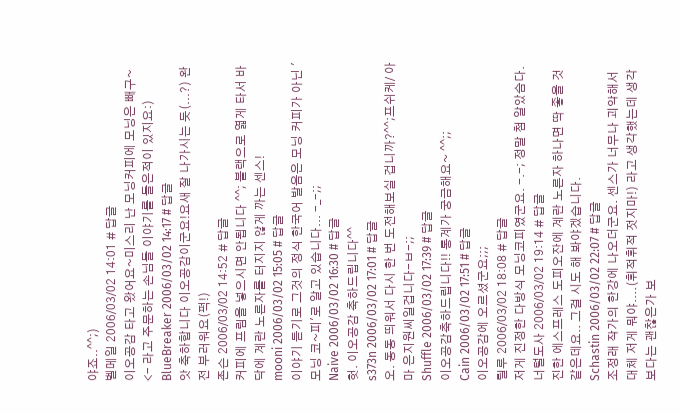야죠..^^;)
벨메일 2006/03/02 14:01 # 답글
이오공감 타고 왔어요~미스리 난 모닝커피에 모닝은 빼구~ <- 라고 주문하는 손님들 이야기를 들은적이 있지요:)
BlueBreaker 2006/03/02 14:17 # 답글
앗 축하합니다 이오공감이군요!요새 잘 나가시는 듯(...?) 완전 부러워요(퍽!)
존슨 2006/03/02 14:52 # 답글
커피에 프림을 넣으시면 안됩니다 ^^; 블랙으로 엷게 타서 바닥에 계란 노른자를 터지지 않게 까는 센스!
mooni 2006/03/02 15:05 # 답글
이야기 듣기로 그것의 정식 한국어 발음은 모닝 커피가 아닌 '모닝 코~피'로 알고 있습니다... -_-;;
Naive 2006/03/02 16:30 # 답글
헛. 이오공감 축하드립니다^^
s373n 2006/03/02 17:01 # 답글
오. 동동 띄워서 다시 한 번 도전해보실 겁니까?^^;프쉬케/ 아마 은지원씨일겁니다-ㅂ-;;
Shuffle 2006/03/02 17:39 # 답글
이오공감축하드립니다!! 통계가 궁금해요~ ^^;;
Cain 2006/03/02 17:51 # 답글
이오공감에 오르셨군요;;;
릴루 2006/03/02 18:08 # 답글
저게 진정한 다방식 모닝코피였군요. -.-; 정말 첨 알았슴다.
너털도사 2006/03/02 19:14 # 답글
진한 에스프레스 도피오잔에 계란 노른자 하나면 딱 좋을 것 같은데요.. 그걸 시도 해 봐야겠습니다.
Schastin 2006/03/02 22:07 # 답글
조정래 작가의 한강에 나오더군요. 센스가 너무나 괴악해서 대체 저게 뭐야....(휘적휘적 젓지마!) 라고 생각했는데 생각보다는 괜찮은가 보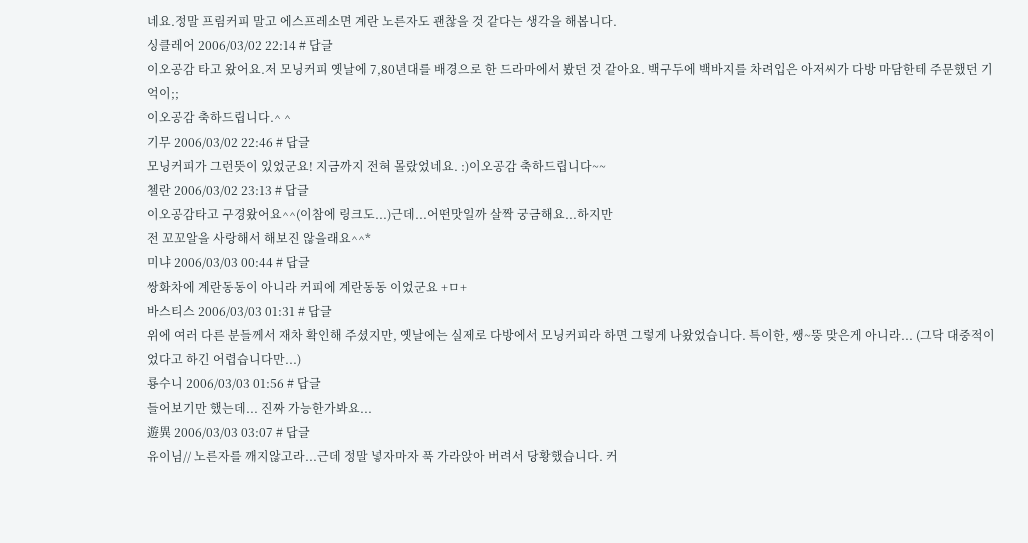네요.정말 프림커피 말고 에스프레소면 계란 노른자도 괜찮을 것 같다는 생각을 해봅니다.
싱클레어 2006/03/02 22:14 # 답글
이오공감 타고 왔어요.저 모닝커피 옛날에 7,80년대를 배경으로 한 드라마에서 봤던 것 같아요. 백구두에 백바지를 차려입은 아저씨가 다방 마담한테 주문했던 기억이;;
이오공감 축하드립니다.^ ^
기무 2006/03/02 22:46 # 답글
모닝커피가 그런뜻이 있었군요! 지금까지 전혀 몰랐었네요. :)이오공감 축하드립니다~~
첼란 2006/03/02 23:13 # 답글
이오공감타고 구경왔어요^^(이참에 링크도...)근데...어떤맛일까 살짝 궁금해요...하지만
전 꼬꼬알을 사랑해서 해보진 않을래요^^*
미냐 2006/03/03 00:44 # 답글
쌍화차에 계란동동이 아니라 커피에 계란동동 이었군요 +ㅁ+
바스티스 2006/03/03 01:31 # 답글
위에 여러 다른 분들께서 재차 확인해 주셨지만, 옛날에는 실제로 다방에서 모닝커피라 하면 그렇게 나왔었습니다. 특이한, 쌩~뚱 맞은게 아니라... (그닥 대중적이었다고 하긴 어렵습니다만...)
룡수니 2006/03/03 01:56 # 답글
들어보기만 했는데... 진짜 가능한가봐요...
遊異 2006/03/03 03:07 # 답글
유이님// 노른자를 깨지않고라...근데 정말 넣자마자 푹 가라앉아 버려서 당황했습니다. 커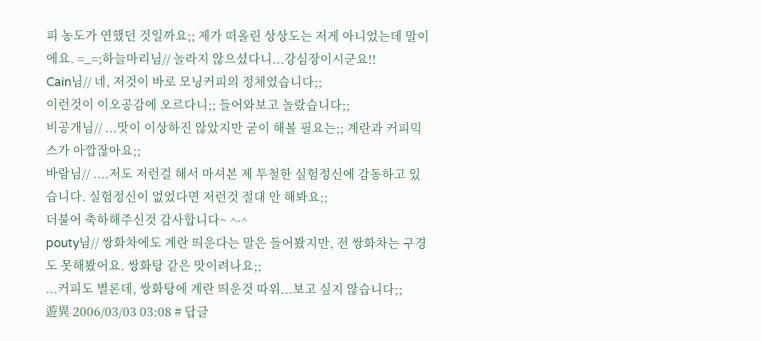피 농도가 연했던 것일까요;; 제가 떠올린 상상도는 저게 아니었는데 말이에요. =_=;하늘마리님// 놀라지 않으셨다니...강심장이시군요!!
Cain님// 네, 저것이 바로 모닝커피의 정체였습니다;;
이런것이 이오공감에 오르다니;; 들어와보고 놀랐습니다;;
비공개님// ...맛이 이상하진 않았지만 굳이 해볼 필요는;; 계란과 커피믹스가 아깝잖아요;;
바람님// ....저도 저런걸 해서 마셔본 제 투철한 실험정신에 감동하고 있습니다. 실험정신이 없었다면 저런것 절대 안 해봐요;;
더불어 축하해주신것 감사합니다~ ^-^
pouty님// 쌍화차에도 계란 띄운다는 말은 들어봤지만, 전 쌍화차는 구경도 못해봤어요. 쌍화탕 같은 맛이려나요;;
...커피도 별론데, 쌍화탕에 계란 띄운것 따위...보고 싶지 않습니다;;
遊異 2006/03/03 03:08 # 답글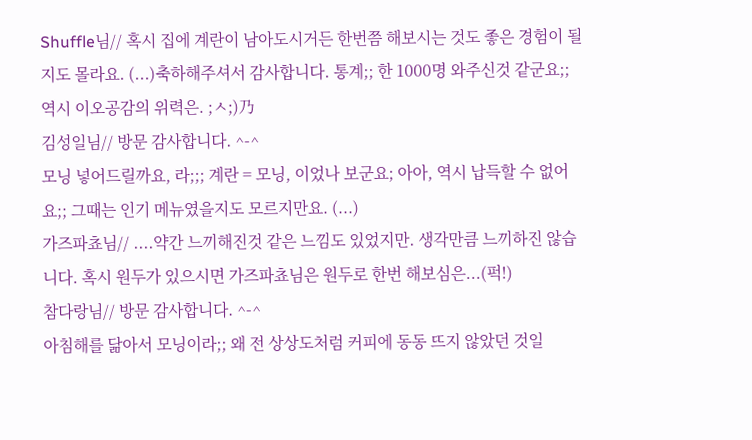Shuffle님// 혹시 집에 계란이 남아도시거든 한번쯤 해보시는 것도 좋은 경험이 될지도 몰라요. (...)축하해주셔서 감사합니다. 통계;; 한 1000명 와주신것 같군요;; 역시 이오공감의 위력은. ;ㅅ;)乃
김성일님// 방문 감사합니다. ^-^
모닝 넣어드릴까요, 라;;; 계란 = 모닝, 이었나 보군요; 아아, 역시 납득할 수 없어요;; 그때는 인기 메뉴였을지도 모르지만요. (...)
가즈파쵸님// ....약간 느끼해진것 같은 느낌도 있었지만. 생각만큼 느끼하진 않습니다. 혹시 원두가 있으시면 가즈파쵸님은 원두로 한번 해보심은...(퍽!)
참다랑님// 방문 감사합니다. ^-^
아침해를 닮아서 모닝이라;; 왜 전 상상도처럼 커피에 동동 뜨지 않았던 것일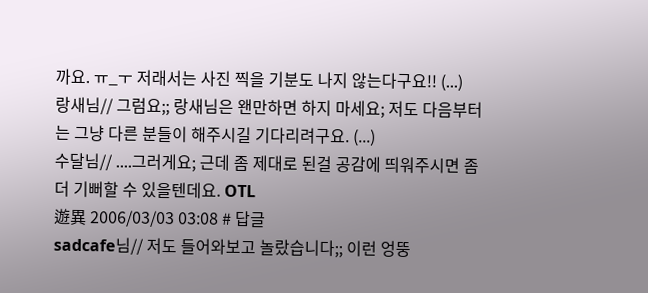까요. ㅠ_ㅜ 저래서는 사진 찍을 기분도 나지 않는다구요!! (...)
랑새님// 그럼요;; 랑새님은 왠만하면 하지 마세요; 저도 다음부터는 그냥 다른 분들이 해주시길 기다리려구요. (...)
수달님// ....그러게요; 근데 좀 제대로 된걸 공감에 띄워주시면 좀 더 기뻐할 수 있을텐데요. OTL
遊異 2006/03/03 03:08 # 답글
sadcafe님// 저도 들어와보고 놀랐습니다;; 이런 엉뚱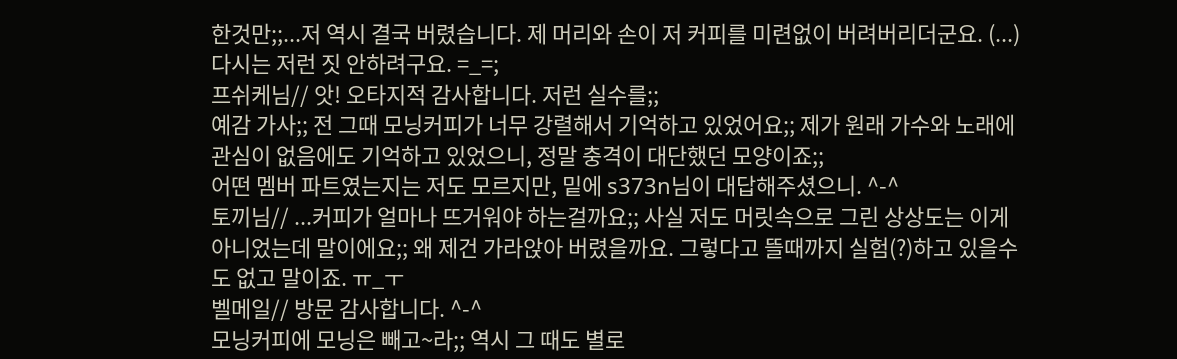한것만;;...저 역시 결국 버렸습니다. 제 머리와 손이 저 커피를 미련없이 버려버리더군요. (...) 다시는 저런 짓 안하려구요. =_=;
프쉬케님// 앗! 오타지적 감사합니다. 저런 실수를;;
예감 가사;; 전 그때 모닝커피가 너무 강렬해서 기억하고 있었어요;; 제가 원래 가수와 노래에 관심이 없음에도 기억하고 있었으니, 정말 충격이 대단했던 모양이죠;;
어떤 멤버 파트였는지는 저도 모르지만, 밑에 s373n님이 대답해주셨으니. ^-^
토끼님// ...커피가 얼마나 뜨거워야 하는걸까요;; 사실 저도 머릿속으로 그린 상상도는 이게 아니었는데 말이에요;; 왜 제건 가라앉아 버렸을까요. 그렇다고 뜰때까지 실험(?)하고 있을수도 없고 말이죠. ㅠ_ㅜ
벨메일// 방문 감사합니다. ^-^
모닝커피에 모닝은 빼고~라;; 역시 그 때도 별로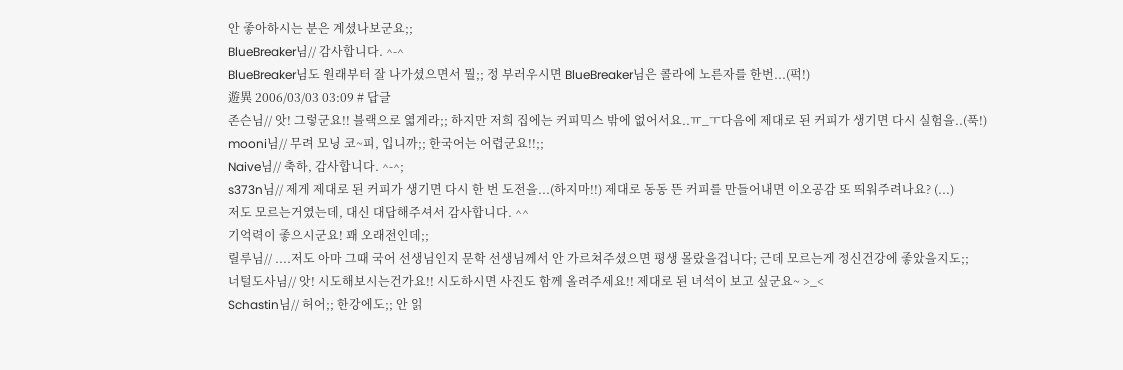안 좋아하시는 분은 계셨나보군요;;
BlueBreaker님// 감사합니다. ^-^
BlueBreaker님도 원래부터 잘 나가셨으면서 뭘;; 정 부러우시면 BlueBreaker님은 콜라에 노른자를 한번...(퍽!)
遊異 2006/03/03 03:09 # 답글
존슨님// 앗! 그렇군요!! 블랙으로 엷게라;; 하지만 저희 집에는 커피믹스 밖에 없어서요..ㅠ_ㅜ다음에 제대로 된 커피가 생기면 다시 실험을..(푹!)
mooni님// 무려 모닝 코~피, 입니까;; 한국어는 어렵군요!!;;
Naive님// 축하, 감사합니다. ^-^;
s373n님// 제게 제대로 된 커피가 생기면 다시 한 번 도전을...(하지마!!) 제대로 동동 뜬 커피를 만들어내면 이오공감 또 띄워주려나요? (...)
저도 모르는거였는데, 대신 대답해주셔서 감사합니다. ^^
기억력이 좋으시군요! 꽤 오래전인데;;
릴루님// ....저도 아마 그때 국어 선생님인지 문학 선생님께서 안 가르쳐주셨으면 평생 몰랐을겁니다; 근데 모르는게 정신건강에 좋았을지도;;
너털도사님// 앗! 시도해보시는건가요!! 시도하시면 사진도 함께 올려주세요!! 제대로 된 녀석이 보고 싶군요~ >_<
Schastin님// 허어;; 한강에도;; 안 읽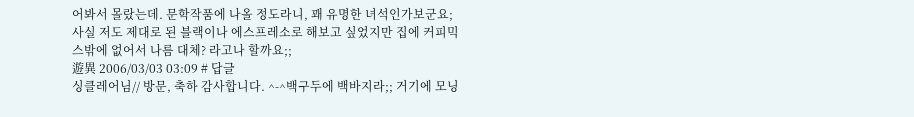어봐서 몰랐는데. 문학작품에 나올 정도라니, 꽤 유명한 녀석인가보군요;
사실 저도 제대로 된 블랙이나 에스프레소로 해보고 싶었지만 집에 커피믹스밖에 없어서 나름 대체? 라고나 할까요;;
遊異 2006/03/03 03:09 # 답글
싱클레어님// 방문, 축하 감사합니다. ^-^백구두에 백바지라;; 거기에 모닝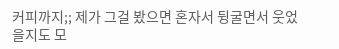커피까지;; 제가 그걸 봤으면 혼자서 뒹굴면서 웃었을지도 모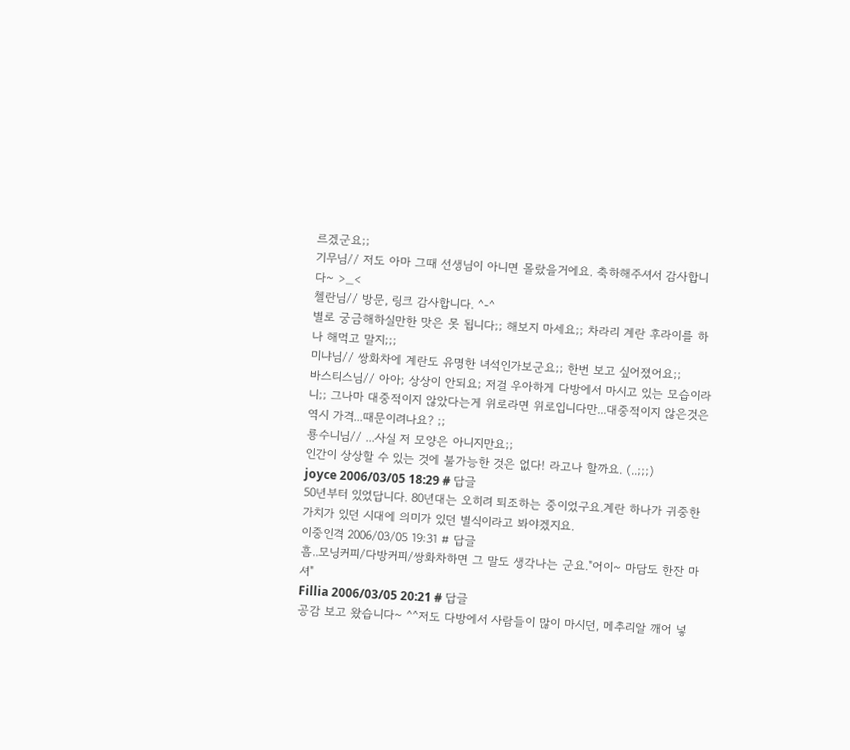르겠군요;;
기무님// 저도 아마 그때 선생님이 아니면 몰랐을거에요. 축하해주셔서 감사합니다~ >_<
첼란님// 방문, 링크 감사합니다. ^-^
별로 궁금해하실만한 맛은 못 됩니다;; 해보지 마세요;; 차라리 계란 후라이를 하나 해먹고 말지;;;
미냐님// 쌍화차에 계란도 유명한 녀석인가보군요;; 한번 보고 싶어졌어요;;
바스티스님// 아아; 상상이 안되요; 저걸 우아하게 다방에서 마시고 있는 모습이라니;; 그나마 대중적이지 않았다는게 위로라면 위로입니다만...대중적이지 않은것은 역시 가격...때문이려나요? ;;
룡수니님// ...사실 저 모양은 아니지만요;;
인간이 상상할 수 있는 것에 불가능한 것은 없다! 라고나 할까요. (..;;;)
joyce 2006/03/05 18:29 # 답글
50년부터 있었답니다. 80년대는 오히려 퇴조하는 중이었구요.계란 하나가 귀중한 가치가 있던 시대에 의미가 있던 별식이라고 봐야겠지요.
이중인격 2006/03/05 19:31 # 답글
흠..모닝커피/다방커피/쌍화차하면 그 말도 생각나는 군요."어이~ 마담도 한잔 마셔"
Fillia 2006/03/05 20:21 # 답글
공감 보고 왔습니다~ ^^저도 다방에서 사람들이 많이 마시던, 메추리알 깨어 넣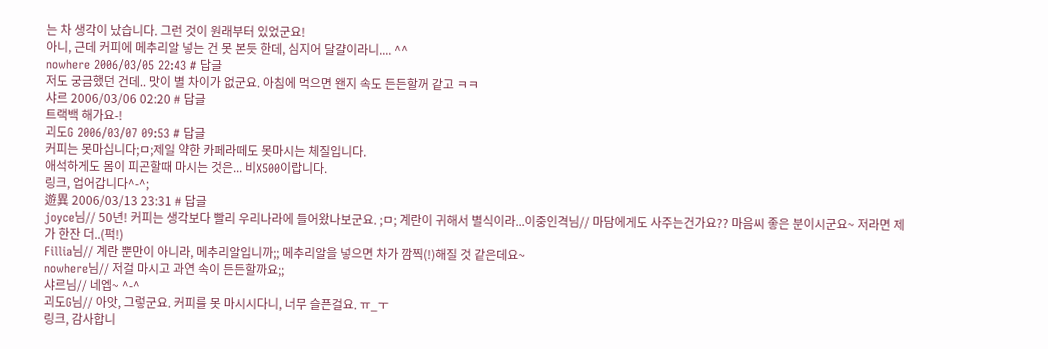는 차 생각이 났습니다. 그런 것이 원래부터 있었군요!
아니, 근데 커피에 메추리알 넣는 건 못 본듯 한데, 심지어 달걀이라니.... ^^
nowhere 2006/03/05 22:43 # 답글
저도 궁금했던 건데.. 맛이 별 차이가 없군요. 아침에 먹으면 왠지 속도 든든할꺼 같고 ㅋㅋ
샤르 2006/03/06 02:20 # 답글
트랙백 해가요-!
괴도G 2006/03/07 09:53 # 답글
커피는 못마십니다;ㅁ;제일 약한 카페라떼도 못마시는 체질입니다.
애석하게도 몸이 피곤할때 마시는 것은... 비X500이랍니다.
링크, 업어갑니다^-^;
遊異 2006/03/13 23:31 # 답글
joyce님// 50년! 커피는 생각보다 빨리 우리나라에 들어왔나보군요. ;ㅁ; 계란이 귀해서 별식이라...이중인격님// 마담에게도 사주는건가요?? 마음씨 좋은 분이시군요~ 저라면 제가 한잔 더..(퍽!)
Fillia님// 계란 뿐만이 아니라, 메추리알입니까;; 메추리알을 넣으면 차가 깜찍(!)해질 것 같은데요~
nowhere님// 저걸 마시고 과연 속이 든든할까요;;
샤르님// 네엡~ ^-^
괴도G님// 아앗, 그렇군요. 커피를 못 마시시다니, 너무 슬픈걸요. ㅠ_ㅜ
링크, 감사합니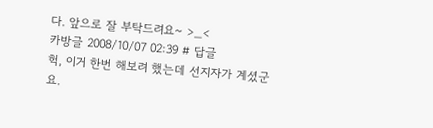다. 앞으로 잘 부탁드려요~ >_<
카방글 2008/10/07 02:39 # 답글
헉, 이거 한번 해보려 했는데 선지자가 계셨군요.